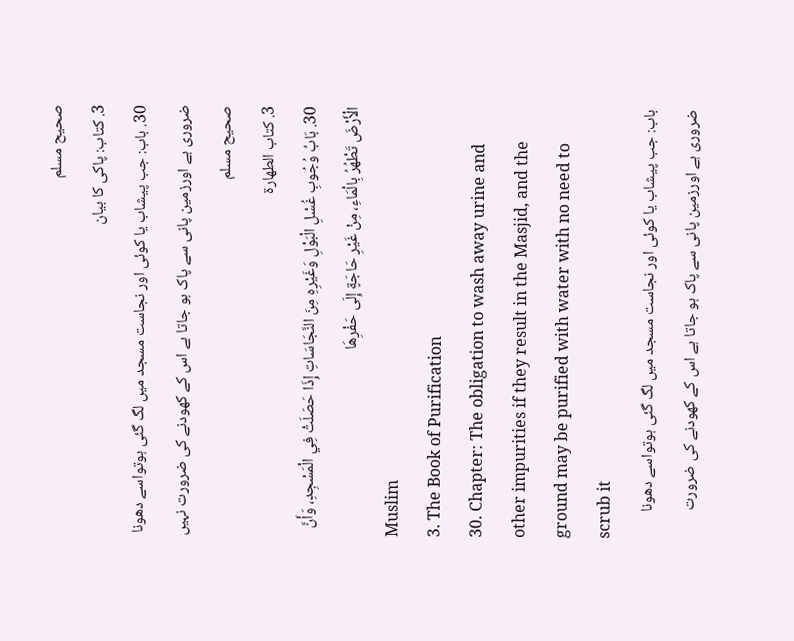صحیح مسلم
3. کتاب: پاکی کا بیان
30. باب: جب پیشاب یا کوئی اور نجاست مسجد میں لگ گئی ہوتواسے دھونا ضروری ہے اورزمین پانی سے پاک ہو جاتا ہے اس کے کھودنے کی ضرورت نہیں
صحيح مسلم
3. كتاب الطهارة
30. بَابُ وُجُوبِ غُسْلِ الْبَوْلِ وَغَيْرِهِ مِنَ النَّجَاسَاتِ إِذَا حَصَلَتْ فِي الْمَسْجِدِ، وَأَنَّ الْأَرْضَ تَطْهُرُ بِالْمَاءِ، مِنْ غَيْرِ حَاجَةٍ إِلَى حَفْرِهَا
Muslim
3. The Book of Purification
30. Chapter: The obligation to wash away urine and other impurities if they result in the Masjid, and the ground may be purified with water with no need to scrub it
باب: جب پیشاب یا کوئی اور نجاست مسجد میں لگ گئی ہوتواسے دھونا ضروری ہے اورزمین پانی سے پاک ہو جاتا ہے اس کے کھودنے کی ضرورت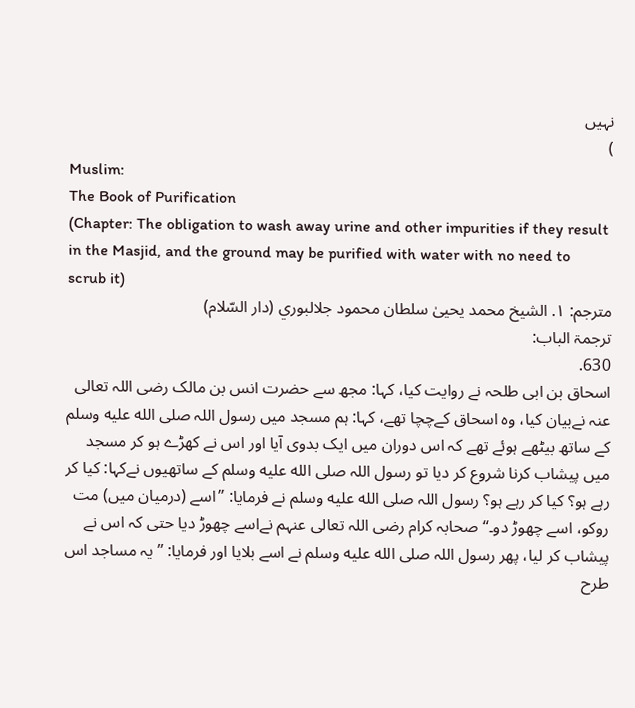نہیں
)
Muslim:
The Book of Purification
(Chapter: The obligation to wash away urine and other impurities if they result in the Masjid, and the ground may be purified with water with no need to scrub it)
مترجم: ١. الشيخ محمد يحيىٰ سلطان محمود جلالبوري (دار السّلام)
ترجمۃ الباب:
630.
اسحاق بن ابی طلحہ نے روایت کیا، کہا: مجھ سے حضرت انس بن مالک رضی اللہ تعالی عنہ نےبیان کیا، وہ اسحاق کےچچا تھے، کہا: ہم مسجد میں رسول اللہ صلى الله عليه وسلم کے ساتھ بیٹھے ہوئے تھے کہ اس دوران میں ایک بدوی آیا اور اس نے کھڑے ہو کر مسجد میں پیشاب کرنا شروع کر دیا تو رسول اللہ صلى الله عليه وسلم کے ساتھیوں نےکہا: کیا کر رہے ہو؟ کیا کر رہے ہو؟ رسول اللہ صلى الله عليه وسلم نے فرمایا: ’’اسے (درمیان میں) مت روکو، اسے چھوڑ دو۔‘‘ صحابہ کرام رضی اللہ تعالی عنہم نےاسے چھوڑ دیا حتی کہ اس نے پیشاب کر لیا، پھر رسول اللہ صلى الله عليه وسلم نے اسے بلایا اور فرمایا: ’’یہ مساجد اس طرح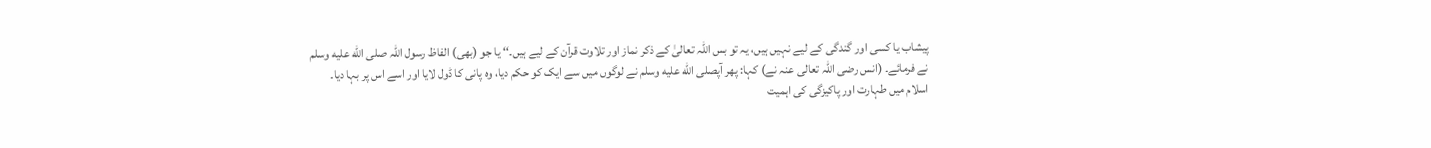پیشاب یا کسی اور گندگی کے لیے نہیں ہیں، یہ تو بس اللہ تعالیٰ کے ذکر نماز اور تلاوت قرآن کے لیے ہیں۔‘‘ یا جو (بھی) الفاظ رسول اللہ صلى الله عليه وسلم نے فرمائے۔ (انس رضی اللہ تعالی عنہ نے) کہا: پھر آپصلى الله عليه وسلم نے لوگوں میں سے ایک کو حکم دیا، وہ پانی کا ڈول لایا اور اسے اس پر بہا دیا۔
اسلام میں طہارت اور پاکیزگی کی اہمیت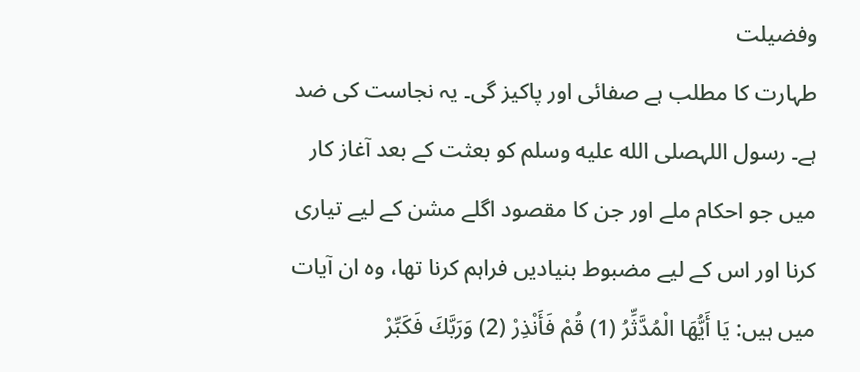وفضیلت
طہارت کا مطلب ہے صفائی اور پاکیز گی۔ یہ نجاست کی ضد ہے۔ رسول اللہصلى الله عليه وسلم کو بعثت کے بعد آغاز کار میں جو احکام ملے اور جن کا مقصود اگلے مشن کے لیے تیاری کرنا اور اس کے لیے مضبوط بنیادیں فراہم کرنا تھا، وہ ان آیات میں ہیں: يَا أَيُّهَا الْمُدَّثِّرُ (1) قُمْ فَأَنْذِرْ (2) وَرَبَّكَ فَكَبِّرْ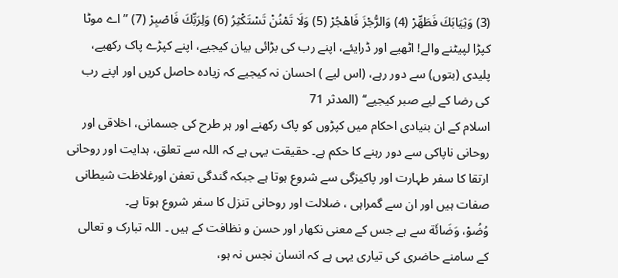(3) وَثِيَابَكَ فَطَهِّرْ (4) وَالرُّجْزَ فَاهْجُرْ (5) وَلَا تَمْنُنْ تَسْتَكْثِرُ (6) وَلِرَبِّكَ فَاصْبِرْ (7) ”اے موٹا کپڑا لپیٹنے والے! اٹھیے اور ڈرایئے، اپنے رب کی بڑائی بیان کیجیے، اپنے کپڑے پاک رکھیے، پلیدی (بتوں) سے دور رہے، (اس لیے ) احسان نہ کیجیے کہ زیادہ حاصل کریں اور اپنے رب کی رضا کے لیے صبر کیجیے‘‘ (المدثر 71
اسلام کے ان بنیادی احکام میں کپڑوں کو پاک رکھنے اور ہر طرح کی جسمانی، اخلاقی اور روحانی ناپاکی سے دور رہنے کا حکم ہے۔ حقیقت یہی ہے کہ اللہ سے تعلق، ہدایت اور روحانی ارتقا کا سفر طہارت اور پاکیزگی سے شروع ہوتا ہے جبکہ گندگی تعفن اورغلاظت شیطانی صفات ہیں اور ان سے گمراہی ، ضلالت اور روحانی تنزل کا سفر شروع ہوتا ہے۔
وُضُوْ، وَضَائَة سے ہے جس کے معنی نکھار اور حسن و نظافت کے ہیں ۔ اللہ تبارک و تعالی کے سامنے حاضری کی تیاری یہی ہے کہ انسان نجس نہ ہو،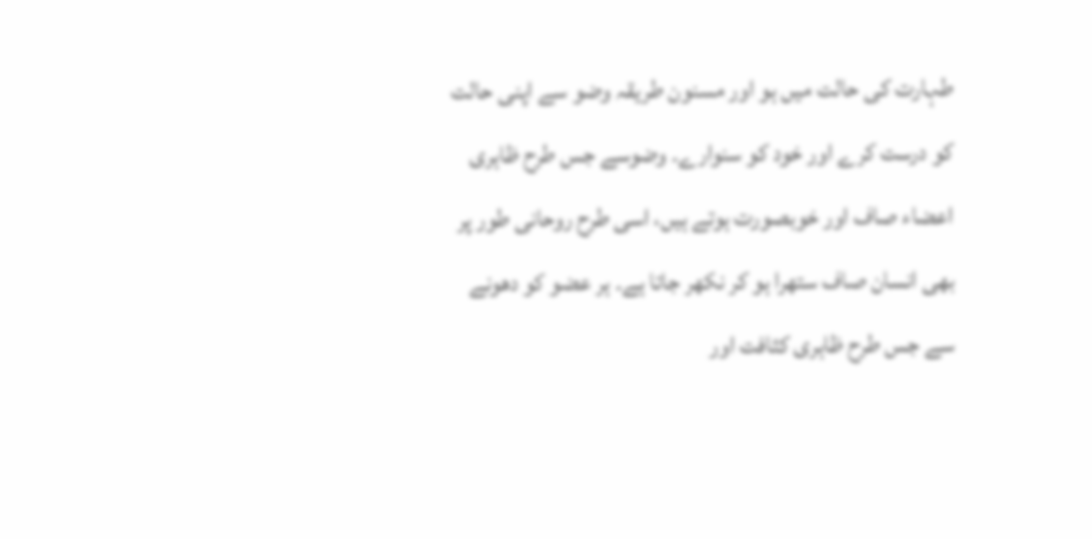طہارت کی حالت میں ہو اور مسنون طریقہ وضو سے اپنی حالت کو درست کرے اور خود کو سنوارے۔ وضوسے جس طرح ظاہری اعضاء صاف اور خوبصورت ہوتے ہیں، اسی طرح روحانی طور پر بھی انسان صاف ستھرا ہو کر نکھر جاتا ہے۔ ہر عضو کو دھونے سے جس طرح ظاہری کثافت اور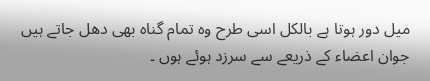میل دور ہوتا ہے بالکل اسی طرح وہ تمام گناہ بھی دھل جاتے ہیں جوان اعضاء کے ذریعے سے سرزد ہوئے ہوں ۔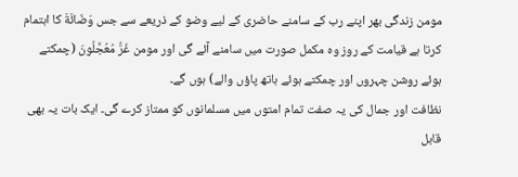مومن زندگی بھر اپنے رب کے سامنے حاضری کے لیے وضو کے ذریعے سے جس وَضَائَةَ کا اہتمام کرتا ہے قیامت کے روز وہ مکمل صورت میں سامنے آئے گی اور مومن غَرُّ مُعُجَّلُونَ (چمکتے ہوئے روشن چہروں اور چمکتے ہوئے ہاتھ پاؤں والے) ہوں گے۔
نظافت اور جمال کی یہ صفت تمام امتوں میں مسلمانوں کو ممتاز کرے گی۔ ایک بات یہ بھی قابل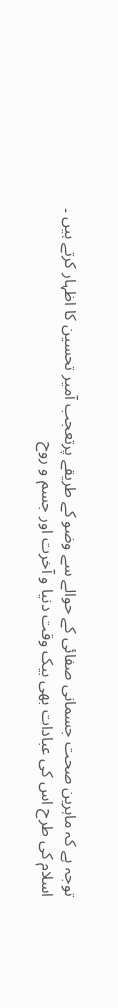توجہ ہے کہ ماہرین صحت جسمانی صفائی کے حوالے سے وضو کے طریقے پرتعجب آمیر تحسین کا اظہار کرتے ہیں ۔ اسلام کی طرح اس کی عبادات بھی بیک وقت دنیا و آخرت اور جسم و روح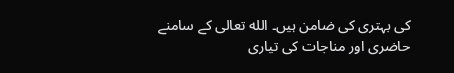کی بہتری کی ضامن ہیں۔ الله تعالی کے سامنے حاضری اور مناجات کی تیاری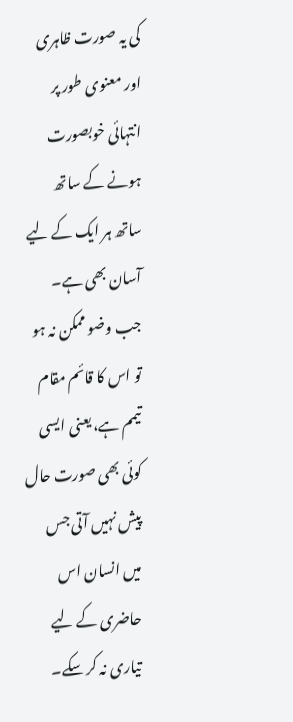کی یہ صورت ظاہری اور معنوی طور پر انتہائی خوبصورت ہونے کے ساتھ ساتھ ہر ایک کے لیے آسان بھی ہے۔ جب وضو ممکن نہ ہو تو اس کا قائم مقام تیمم ہے، یعنی ایسی کوئی بھی صورت حال پیش نہیں آتی جس میں انسان اس حاضری کے لیے تیاری نہ کر سکے۔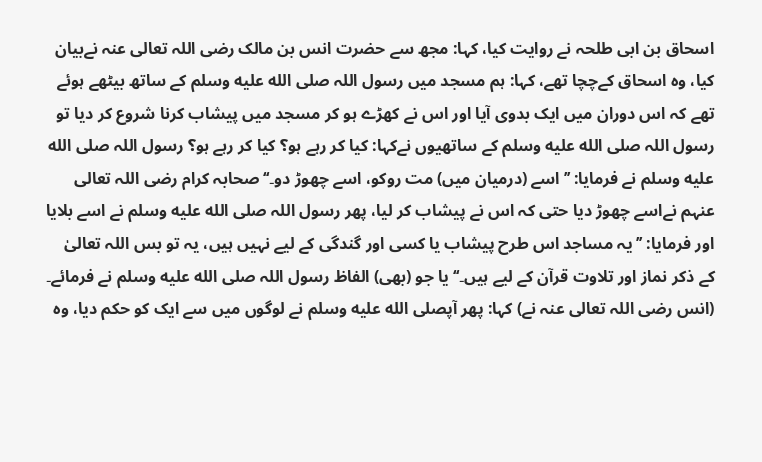اسحاق بن ابی طلحہ نے روایت کیا، کہا: مجھ سے حضرت انس بن مالک رضی اللہ تعالی عنہ نےبیان کیا، وہ اسحاق کےچچا تھے، کہا: ہم مسجد میں رسول اللہ صلى الله عليه وسلم کے ساتھ بیٹھے ہوئے تھے کہ اس دوران میں ایک بدوی آیا اور اس نے کھڑے ہو کر مسجد میں پیشاب کرنا شروع کر دیا تو رسول اللہ صلى الله عليه وسلم کے ساتھیوں نےکہا: کیا کر رہے ہو؟ کیا کر رہے ہو؟ رسول اللہ صلى الله عليه وسلم نے فرمایا: ’’اسے (درمیان میں) مت روکو، اسے چھوڑ دو۔‘‘ صحابہ کرام رضی اللہ تعالی عنہم نےاسے چھوڑ دیا حتی کہ اس نے پیشاب کر لیا، پھر رسول اللہ صلى الله عليه وسلم نے اسے بلایا اور فرمایا: ’’یہ مساجد اس طرح پیشاب یا کسی اور گندگی کے لیے نہیں ہیں، یہ تو بس اللہ تعالیٰ کے ذکر نماز اور تلاوت قرآن کے لیے ہیں۔‘‘ یا جو (بھی) الفاظ رسول اللہ صلى الله عليه وسلم نے فرمائے۔ (انس رضی اللہ تعالی عنہ نے) کہا: پھر آپصلى الله عليه وسلم نے لوگوں میں سے ایک کو حکم دیا، وہ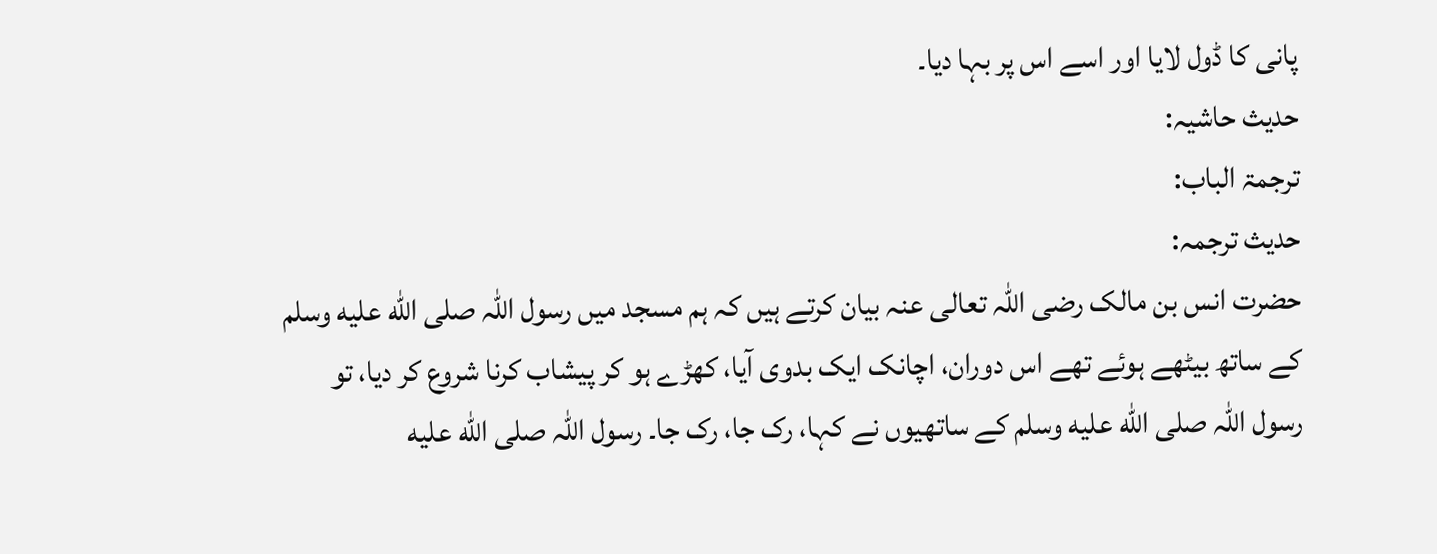پانی کا ڈول لایا اور اسے اس پر بہا دیا۔
حدیث حاشیہ:
ترجمۃ الباب:
حدیث ترجمہ:
حضرت انس بن مالک رضی اللہ تعالی عنہ بیان کرتے ہیں کہ ہم مسجد میں رسول اللہ صلى الله عليه وسلم کے ساتھ بیٹھے ہوئے تھے اس دوران، اچانک ایک بدوی آیا، کھڑے ہو کر پیشاب کرنا شروع کر دیا، تو رسول اللہ صلى الله عليه وسلم کے ساتھیوں نے کہا، رک جا، رک جا۔ رسول اللہ صلى الله عليه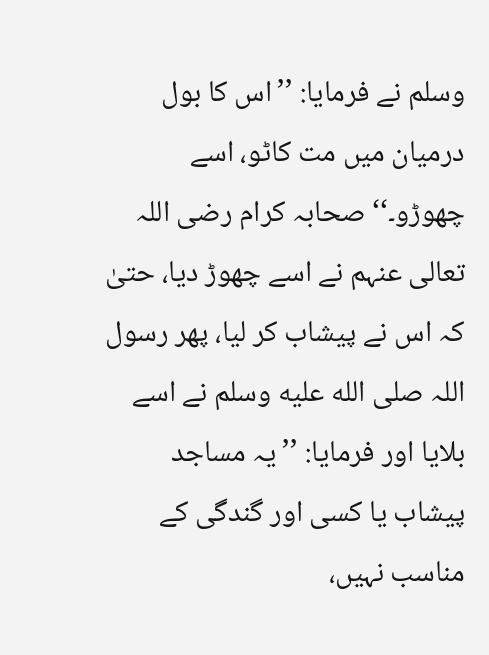وسلم نے فرمایا: ’’اس کا بول درمیان میں مت کاٹو، اسے چھوڑو۔‘‘ صحابہ کرام رضی اللہ تعالی عنہم نے اسے چھوڑ دیا، حتیٰ کہ اس نے پیشاب کر لیا، پھر رسول اللہ صلى الله عليه وسلم نے اسے بلایا اور فرمایا: ’’یہ مساجد پیشاب یا کسی اور گندگی کے مناسب نہیں،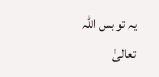یہ تو بس اللہ تعالیٰ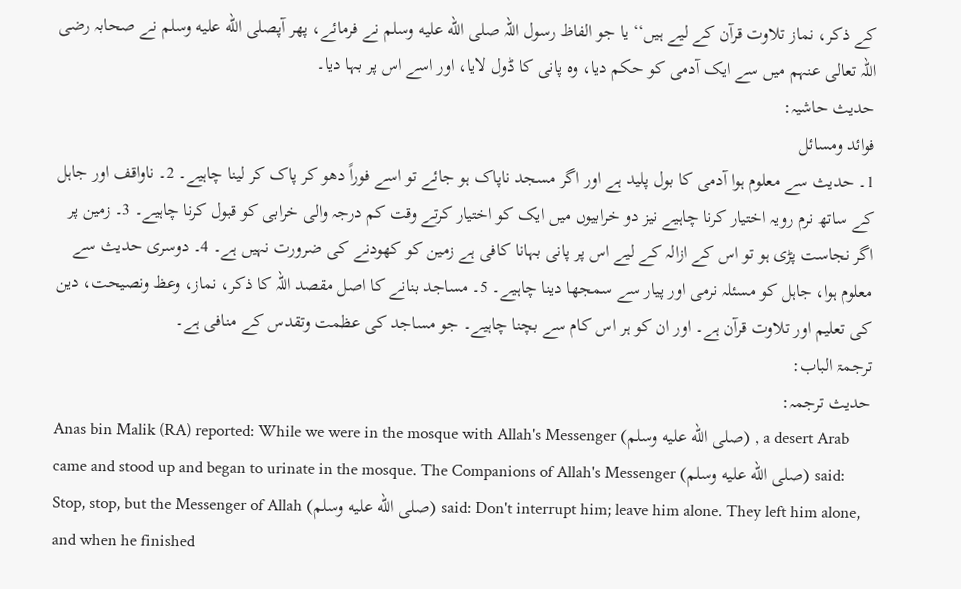کے ذکر، نماز تلاوت قرآن کے لیے ہیں‘‘ یا جو الفاظ رسول اللہ صلى الله عليه وسلم نے فرمائے، پھر آپصلى الله عليه وسلم نے صحابہ رضی اللہ تعالی عنہم میں سے ایک آدمی کو حکم دیا، وہ پانی کا ڈول لایا، اور اسے اس پر بہا دیا۔
حدیث حاشیہ:
فوائد ومسائل
1۔ حدیث سے معلوم ہوا آدمی کا بول پلید ہے اور اگر مسجد ناپاک ہو جائے تو اسے فوراً دھو کر پاک کر لینا چاہیے۔ 2۔ ناواقف اور جاہل کے ساتھ نرم رویہ اختیار کرنا چاہیے نیز دو خرابیوں میں ایک کو اختیار کرتے وقت کم درجہ والی خرابی کو قبول کرنا چاہیے۔ 3۔ زمین پر اگر نجاست پڑی ہو تو اس کے ازالہ کے لیے اس پر پانی بہانا کافی ہے زمین کو کھودنے کی ضرورت نہیں ہے۔ 4۔ دوسری حدیث سے معلوم ہوا، جاہل کو مسئلہ نرمی اور پیار سے سمجھا دینا چاہیے۔ 5۔ مساجد بنانے کا اصل مقصد اللہ کا ذکر، نماز، وعظ ونصیحت، دین کی تعلیم اور تلاوت قرآن ہے۔ اور ان کو ہر اس کام سے بچنا چاہیے۔ جو مساجد کی عظمت وتقدس کے منافی ہے۔
ترجمۃ الباب:
حدیث ترجمہ:
Anas bin Malik (RA) reported: While we were in the mosque with Allah's Messenger (صلى الله عليه وسلم) , a desert Arab came and stood up and began to urinate in the mosque. The Companions of Allah's Messenger (صلى الله عليه وسلم) said: Stop, stop, but the Messenger of Allah (صلى الله عليه وسلم) said: Don't interrupt him; leave him alone. They left him alone, and when he finished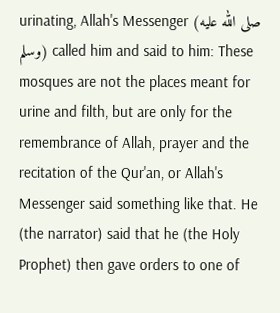urinating, Allah's Messenger (صلى الله عليه وسلم) called him and said to him: These mosques are not the places meant for urine and filth, but are only for the remembrance of Allah, prayer and the recitation of the Qur'an, or Allah's Messenger said something like that. He (the narrator) said that he (the Holy Prophet) then gave orders to one of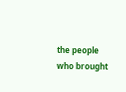the people who brought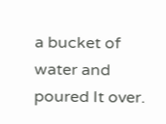a bucket of water and poured It over.